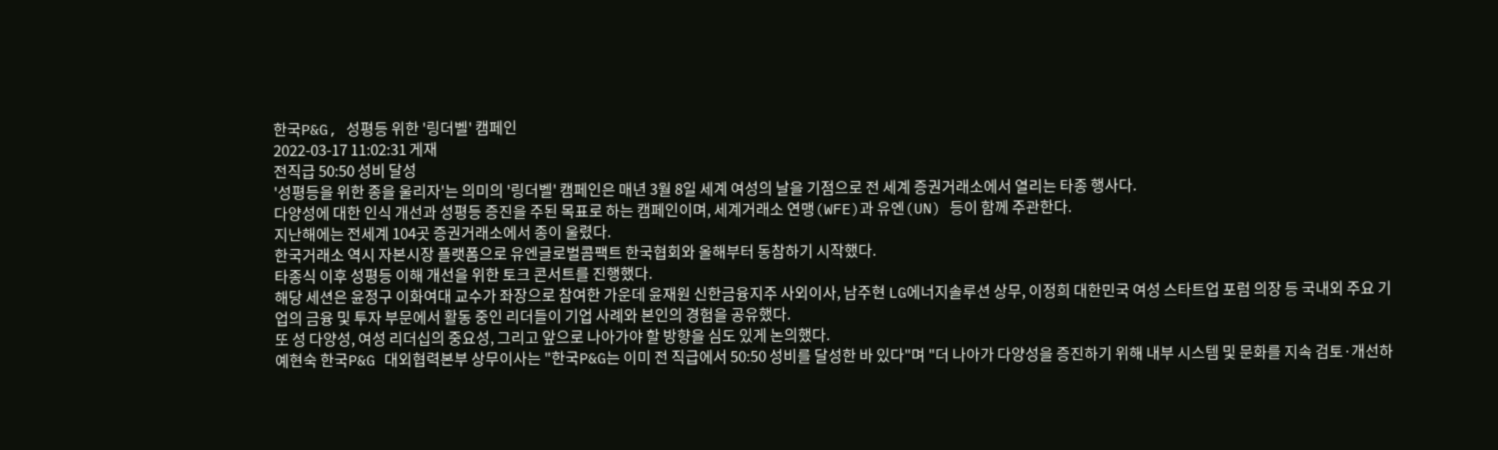한국P&G, 성평등 위한 '링더벨' 캠페인
2022-03-17 11:02:31 게재
전직급 50:50 성비 달성
'성평등을 위한 종을 울리자'는 의미의 '링더벨' 캠페인은 매년 3월 8일 세계 여성의 날을 기점으로 전 세계 증권거래소에서 열리는 타종 행사다.
다양성에 대한 인식 개선과 성평등 증진을 주된 목표로 하는 캠페인이며, 세계거래소 연맹(WFE)과 유엔(UN) 등이 함께 주관한다.
지난해에는 전세계 104곳 증권거래소에서 종이 울렸다.
한국거래소 역시 자본시장 플랫폼으로 유엔글로벌콤팩트 한국협회와 올해부터 동참하기 시작했다.
타종식 이후 성평등 이해 개선을 위한 토크 콘서트를 진행했다.
해당 세션은 윤정구 이화여대 교수가 좌장으로 참여한 가운데 윤재원 신한금융지주 사외이사, 남주현 LG에너지솔루션 상무, 이정희 대한민국 여성 스타트업 포럼 의장 등 국내외 주요 기업의 금융 및 투자 부문에서 활동 중인 리더들이 기업 사례와 본인의 경험을 공유했다.
또 성 다양성, 여성 리더십의 중요성, 그리고 앞으로 나아가야 할 방향을 심도 있게 논의했다.
예현숙 한국P&G 대외협력본부 상무이사는 "한국P&G는 이미 전 직급에서 50:50 성비를 달성한 바 있다"며 "더 나아가 다양성을 증진하기 위해 내부 시스템 및 문화를 지속 검토·개선하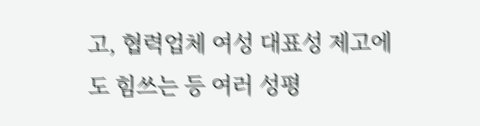고, 협력업체 여성 대표성 제고에도 힘쓰는 등 여러 성평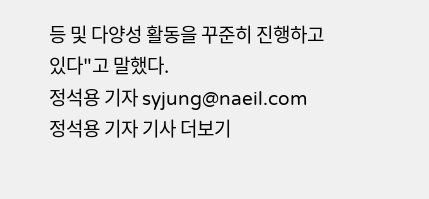등 및 다양성 활동을 꾸준히 진행하고 있다"고 말했다.
정석용 기자 syjung@naeil.com
정석용 기자 기사 더보기